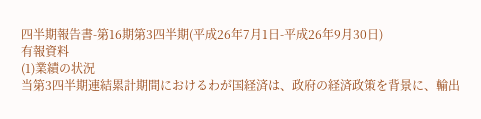四半期報告書-第16期第3四半期(平成26年7月1日-平成26年9月30日)
有報資料
(1)業績の状況
当第3四半期連結累計期間におけるわが国経済は、政府の経済政策を背景に、輸出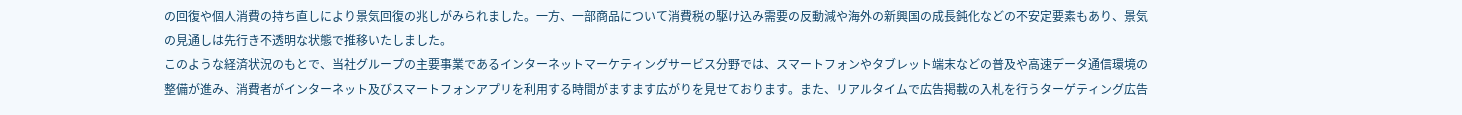の回復や個人消費の持ち直しにより景気回復の兆しがみられました。一方、一部商品について消費税の駆け込み需要の反動減や海外の新興国の成長鈍化などの不安定要素もあり、景気の見通しは先行き不透明な状態で推移いたしました。
このような経済状況のもとで、当社グループの主要事業であるインターネットマーケティングサービス分野では、スマートフォンやタブレット端末などの普及や高速データ通信環境の整備が進み、消費者がインターネット及びスマートフォンアプリを利用する時間がますます広がりを見せております。また、リアルタイムで広告掲載の入札を行うターゲティング広告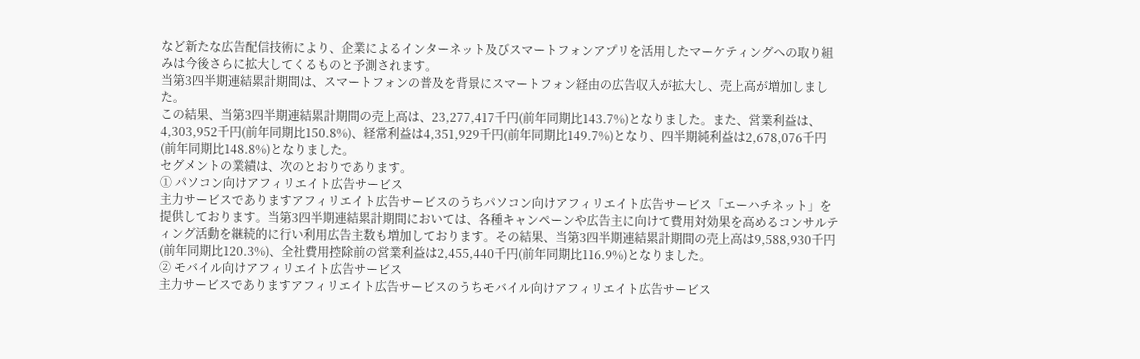など新たな広告配信技術により、企業によるインターネット及びスマートフォンアプリを活用したマーケティングへの取り組みは今後さらに拡大してくるものと予測されます。
当第3四半期連結累計期間は、スマートフォンの普及を背景にスマートフォン経由の広告収入が拡大し、売上高が増加しました。
この結果、当第3四半期連結累計期間の売上高は、23,277,417千円(前年同期比143.7%)となりました。また、営業利益は、4,303,952千円(前年同期比150.8%)、経常利益は4,351,929千円(前年同期比149.7%)となり、四半期純利益は2,678,076千円(前年同期比148.8%)となりました。
セグメントの業績は、次のとおりであります。
① パソコン向けアフィリエイト広告サービス
主力サービスでありますアフィリエイト広告サービスのうちパソコン向けアフィリエイト広告サービス「エーハチネット」を提供しております。当第3四半期連結累計期間においては、各種キャンペーンや広告主に向けて費用対効果を高めるコンサルティング活動を継続的に行い利用広告主数も増加しております。その結果、当第3四半期連結累計期間の売上高は9,588,930千円(前年同期比120.3%)、全社費用控除前の営業利益は2,455,440千円(前年同期比116.9%)となりました。
② モバイル向けアフィリエイト広告サービス
主力サービスでありますアフィリエイト広告サービスのうちモバイル向けアフィリエイト広告サービス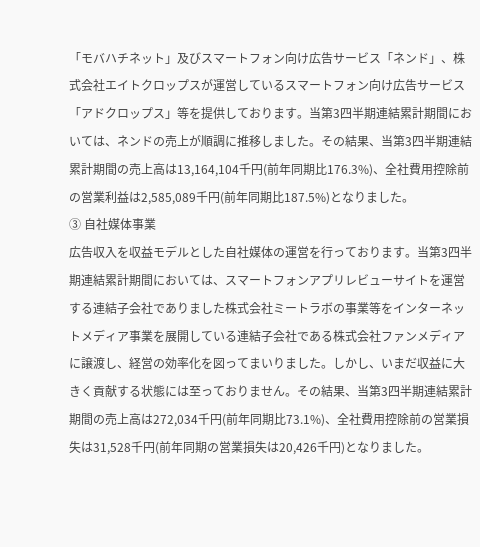「モバハチネット」及びスマートフォン向け広告サービス「ネンド」、株式会社エイトクロップスが運営しているスマートフォン向け広告サービス「アドクロップス」等を提供しております。当第3四半期連結累計期間においては、ネンドの売上が順調に推移しました。その結果、当第3四半期連結累計期間の売上高は13,164,104千円(前年同期比176.3%)、全社費用控除前の営業利益は2,585,089千円(前年同期比187.5%)となりました。
③ 自社媒体事業
広告収入を収益モデルとした自社媒体の運営を行っております。当第3四半期連結累計期間においては、スマートフォンアプリレビューサイトを運営する連結子会社でありました株式会社ミートラボの事業等をインターネットメディア事業を展開している連結子会社である株式会社ファンメディアに譲渡し、経営の効率化を図ってまいりました。しかし、いまだ収益に大きく貢献する状態には至っておりません。その結果、当第3四半期連結累計期間の売上高は272,034千円(前年同期比73.1%)、全社費用控除前の営業損失は31,528千円(前年同期の営業損失は20,426千円)となりました。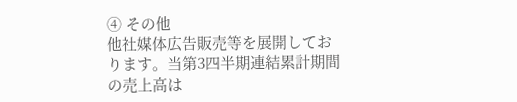④ その他
他社媒体広告販売等を展開しております。当第3四半期連結累計期間の売上高は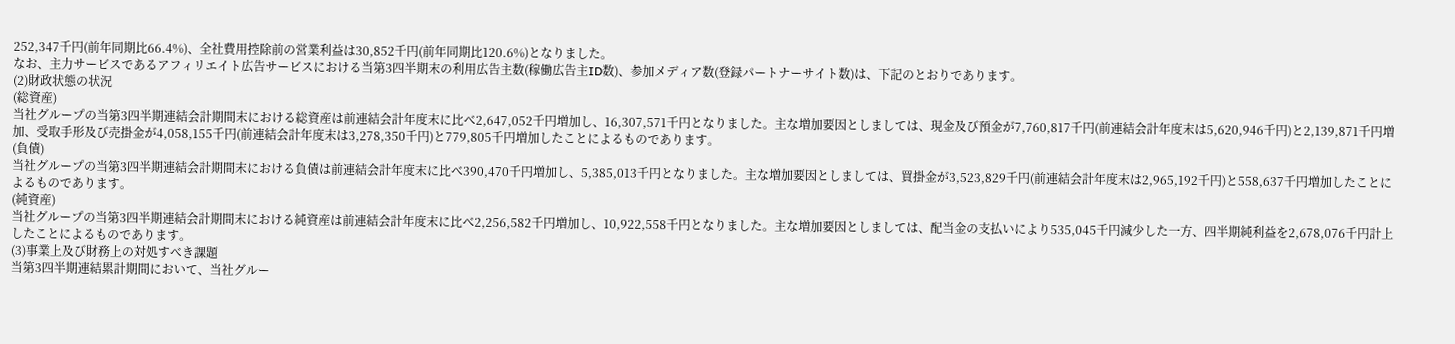252,347千円(前年同期比66.4%)、全社費用控除前の営業利益は30,852千円(前年同期比120.6%)となりました。
なお、主力サービスであるアフィリエイト広告サービスにおける当第3四半期末の利用広告主数(稼働広告主ID数)、参加メディア数(登録パートナーサイト数)は、下記のとおりであります。
(2)財政状態の状況
(総資産)
当社グループの当第3四半期連結会計期間末における総資産は前連結会計年度末に比べ2,647,052千円増加し、16,307,571千円となりました。主な増加要因としましては、現金及び預金が7,760,817千円(前連結会計年度末は5,620,946千円)と2,139,871千円増加、受取手形及び売掛金が4,058,155千円(前連結会計年度末は3,278,350千円)と779,805千円増加したことによるものであります。
(負債)
当社グループの当第3四半期連結会計期間末における負債は前連結会計年度末に比べ390,470千円増加し、5,385,013千円となりました。主な増加要因としましては、買掛金が3,523,829千円(前連結会計年度末は2,965,192千円)と558,637千円増加したことによるものであります。
(純資産)
当社グループの当第3四半期連結会計期間末における純資産は前連結会計年度末に比べ2,256,582千円増加し、10,922,558千円となりました。主な増加要因としましては、配当金の支払いにより535,045千円減少した一方、四半期純利益を2,678,076千円計上したことによるものであります。
(3)事業上及び財務上の対処すべき課題
当第3四半期連結累計期間において、当社グルー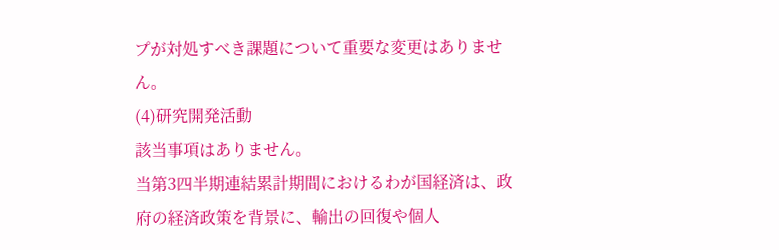プが対処すべき課題について重要な変更はありません。
(4)研究開発活動
該当事項はありません。
当第3四半期連結累計期間におけるわが国経済は、政府の経済政策を背景に、輸出の回復や個人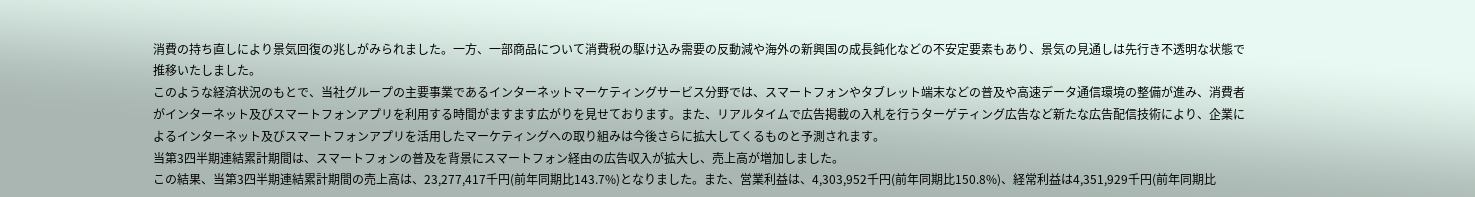消費の持ち直しにより景気回復の兆しがみられました。一方、一部商品について消費税の駆け込み需要の反動減や海外の新興国の成長鈍化などの不安定要素もあり、景気の見通しは先行き不透明な状態で推移いたしました。
このような経済状況のもとで、当社グループの主要事業であるインターネットマーケティングサービス分野では、スマートフォンやタブレット端末などの普及や高速データ通信環境の整備が進み、消費者がインターネット及びスマートフォンアプリを利用する時間がますます広がりを見せております。また、リアルタイムで広告掲載の入札を行うターゲティング広告など新たな広告配信技術により、企業によるインターネット及びスマートフォンアプリを活用したマーケティングへの取り組みは今後さらに拡大してくるものと予測されます。
当第3四半期連結累計期間は、スマートフォンの普及を背景にスマートフォン経由の広告収入が拡大し、売上高が増加しました。
この結果、当第3四半期連結累計期間の売上高は、23,277,417千円(前年同期比143.7%)となりました。また、営業利益は、4,303,952千円(前年同期比150.8%)、経常利益は4,351,929千円(前年同期比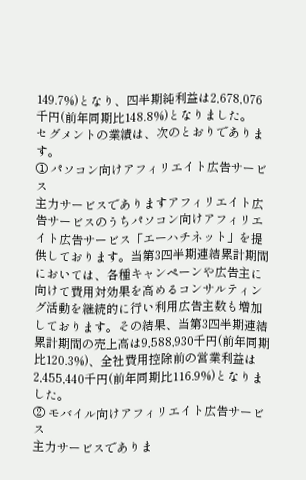149.7%)となり、四半期純利益は2,678,076千円(前年同期比148.8%)となりました。
セグメントの業績は、次のとおりであります。
① パソコン向けアフィリエイト広告サービス
主力サービスでありますアフィリエイト広告サービスのうちパソコン向けアフィリエイト広告サービス「エーハチネット」を提供しております。当第3四半期連結累計期間においては、各種キャンペーンや広告主に向けて費用対効果を高めるコンサルティング活動を継続的に行い利用広告主数も増加しております。その結果、当第3四半期連結累計期間の売上高は9,588,930千円(前年同期比120.3%)、全社費用控除前の営業利益は2,455,440千円(前年同期比116.9%)となりました。
② モバイル向けアフィリエイト広告サービス
主力サービスでありま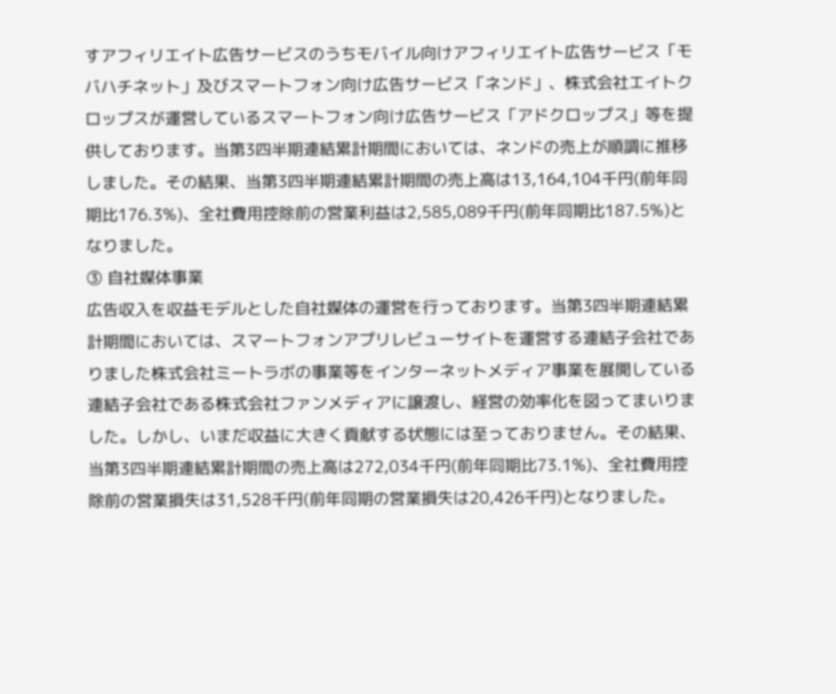すアフィリエイト広告サービスのうちモバイル向けアフィリエイト広告サービス「モバハチネット」及びスマートフォン向け広告サービス「ネンド」、株式会社エイトクロップスが運営しているスマートフォン向け広告サービス「アドクロップス」等を提供しております。当第3四半期連結累計期間においては、ネンドの売上が順調に推移しました。その結果、当第3四半期連結累計期間の売上高は13,164,104千円(前年同期比176.3%)、全社費用控除前の営業利益は2,585,089千円(前年同期比187.5%)となりました。
③ 自社媒体事業
広告収入を収益モデルとした自社媒体の運営を行っております。当第3四半期連結累計期間においては、スマートフォンアプリレビューサイトを運営する連結子会社でありました株式会社ミートラボの事業等をインターネットメディア事業を展開している連結子会社である株式会社ファンメディアに譲渡し、経営の効率化を図ってまいりました。しかし、いまだ収益に大きく貢献する状態には至っておりません。その結果、当第3四半期連結累計期間の売上高は272,034千円(前年同期比73.1%)、全社費用控除前の営業損失は31,528千円(前年同期の営業損失は20,426千円)となりました。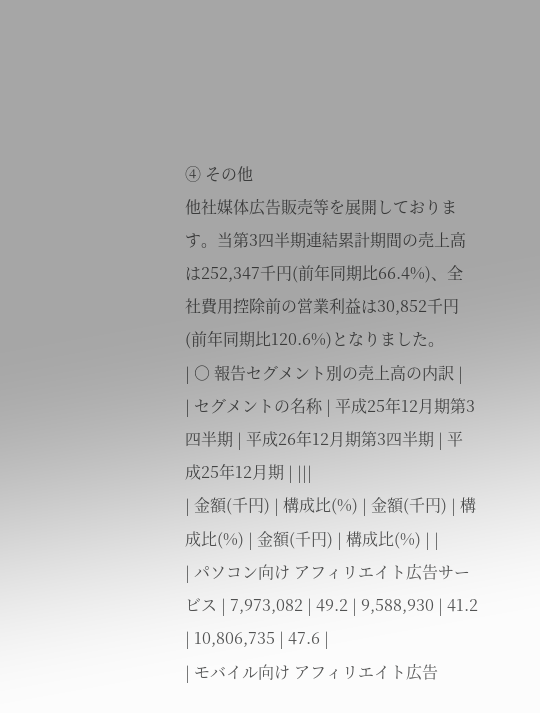④ その他
他社媒体広告販売等を展開しております。当第3四半期連結累計期間の売上高は252,347千円(前年同期比66.4%)、全社費用控除前の営業利益は30,852千円(前年同期比120.6%)となりました。
| ○ 報告セグメント別の売上高の内訳 |
| セグメントの名称 | 平成25年12月期第3四半期 | 平成26年12月期第3四半期 | 平成25年12月期 | |||
| 金額(千円) | 構成比(%) | 金額(千円) | 構成比(%) | 金額(千円) | 構成比(%) | |
| パソコン向け アフィリエイト広告サービス | 7,973,082 | 49.2 | 9,588,930 | 41.2 | 10,806,735 | 47.6 |
| モバイル向け アフィリエイト広告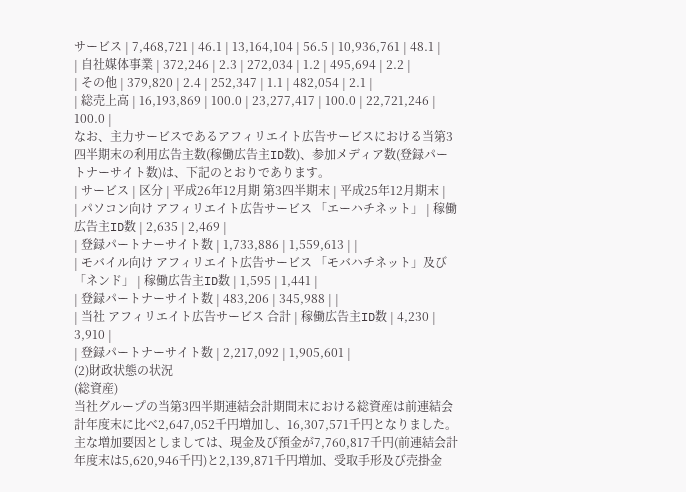サービス | 7,468,721 | 46.1 | 13,164,104 | 56.5 | 10,936,761 | 48.1 |
| 自社媒体事業 | 372,246 | 2.3 | 272,034 | 1.2 | 495,694 | 2.2 |
| その他 | 379,820 | 2.4 | 252,347 | 1.1 | 482,054 | 2.1 |
| 総売上高 | 16,193,869 | 100.0 | 23,277,417 | 100.0 | 22,721,246 | 100.0 |
なお、主力サービスであるアフィリエイト広告サービスにおける当第3四半期末の利用広告主数(稼働広告主ID数)、参加メディア数(登録パートナーサイト数)は、下記のとおりであります。
| サービス | 区分 | 平成26年12月期 第3四半期末 | 平成25年12月期末 |
| パソコン向け アフィリエイト広告サービス 「エーハチネット」 | 稼働広告主ID数 | 2,635 | 2,469 |
| 登録パートナーサイト数 | 1,733,886 | 1,559,613 | |
| モバイル向け アフィリエイト広告サービス 「モバハチネット」及び「ネンド」 | 稼働広告主ID数 | 1,595 | 1,441 |
| 登録パートナーサイト数 | 483,206 | 345,988 | |
| 当社 アフィリエイト広告サービス 合計 | 稼働広告主ID数 | 4,230 | 3,910 |
| 登録パートナーサイト数 | 2,217,092 | 1,905,601 |
(2)財政状態の状況
(総資産)
当社グループの当第3四半期連結会計期間末における総資産は前連結会計年度末に比べ2,647,052千円増加し、16,307,571千円となりました。主な増加要因としましては、現金及び預金が7,760,817千円(前連結会計年度末は5,620,946千円)と2,139,871千円増加、受取手形及び売掛金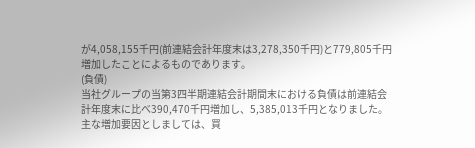が4,058,155千円(前連結会計年度末は3,278,350千円)と779,805千円増加したことによるものであります。
(負債)
当社グループの当第3四半期連結会計期間末における負債は前連結会計年度末に比べ390,470千円増加し、5,385,013千円となりました。主な増加要因としましては、買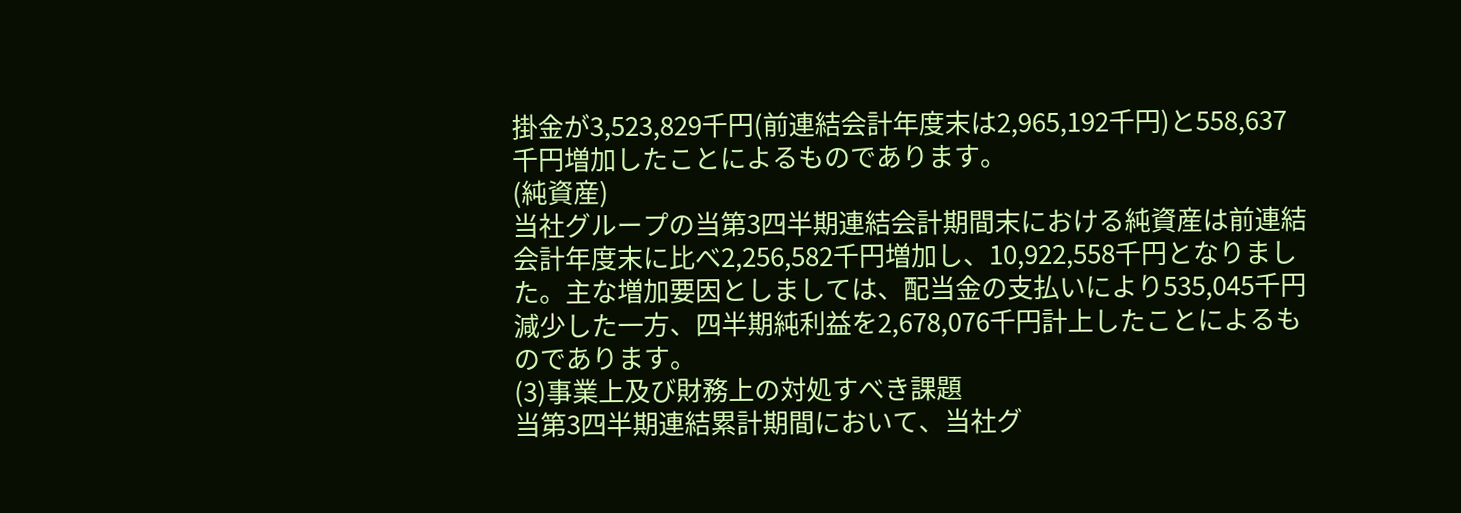掛金が3,523,829千円(前連結会計年度末は2,965,192千円)と558,637千円増加したことによるものであります。
(純資産)
当社グループの当第3四半期連結会計期間末における純資産は前連結会計年度末に比べ2,256,582千円増加し、10,922,558千円となりました。主な増加要因としましては、配当金の支払いにより535,045千円減少した一方、四半期純利益を2,678,076千円計上したことによるものであります。
(3)事業上及び財務上の対処すべき課題
当第3四半期連結累計期間において、当社グ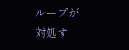ループが対処す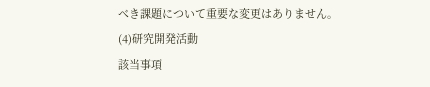べき課題について重要な変更はありません。
(4)研究開発活動
該当事項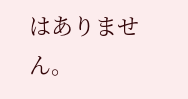はありません。